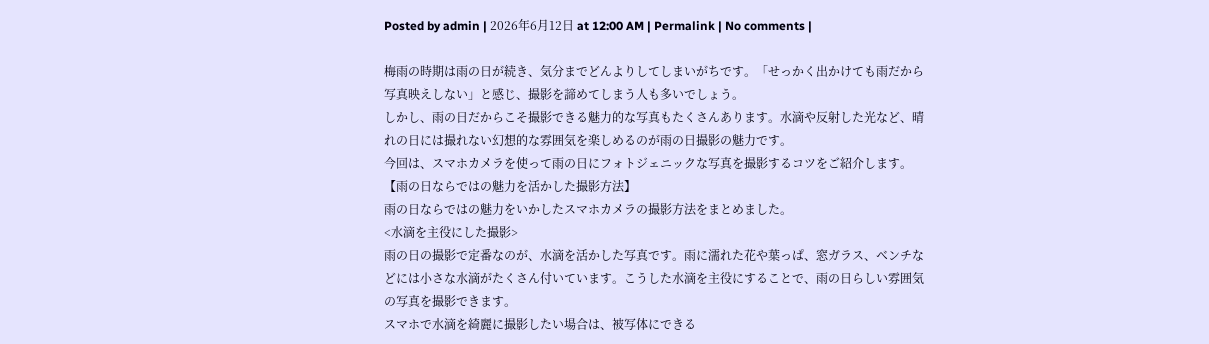Posted by admin | 2026年6月12日 at 12:00 AM | Permalink | No comments |

梅雨の時期は雨の日が続き、気分までどんよりしてしまいがちです。「せっかく出かけても雨だから写真映えしない」と感じ、撮影を諦めてしまう人も多いでしょう。
しかし、雨の日だからこそ撮影できる魅力的な写真もたくさんあります。水滴や反射した光など、晴れの日には撮れない幻想的な雰囲気を楽しめるのが雨の日撮影の魅力です。
今回は、スマホカメラを使って雨の日にフォトジェニックな写真を撮影するコツをご紹介します。
【雨の日ならではの魅力を活かした撮影方法】
雨の日ならではの魅力をいかしたスマホカメラの撮影方法をまとめました。
<水滴を主役にした撮影>
雨の日の撮影で定番なのが、水滴を活かした写真です。雨に濡れた花や葉っぱ、窓ガラス、ベンチなどには小さな水滴がたくさん付いています。こうした水滴を主役にすることで、雨の日らしい雰囲気の写真を撮影できます。
スマホで水滴を綺麗に撮影したい場合は、被写体にできる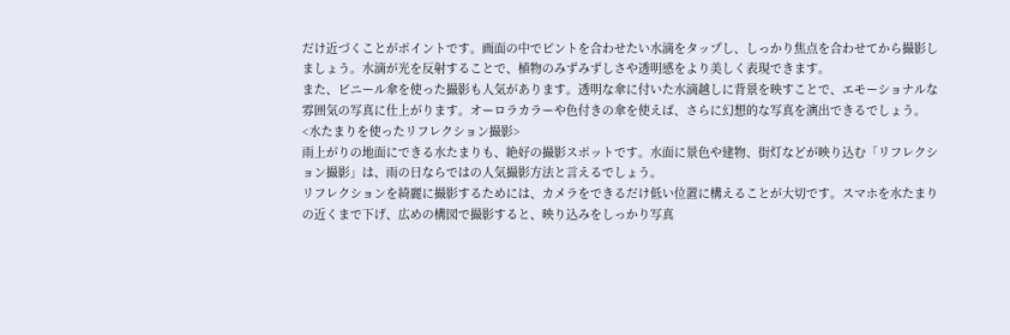だけ近づくことがポイントです。画面の中でピントを合わせたい水滴をタップし、しっかり焦点を合わせてから撮影しましょう。水滴が光を反射することで、植物のみずみずしさや透明感をより美しく表現できます。
また、ビニール傘を使った撮影も人気があります。透明な傘に付いた水滴越しに背景を映すことで、エモーショナルな雰囲気の写真に仕上がります。オーロラカラーや色付きの傘を使えば、さらに幻想的な写真を演出できるでしょう。
<水たまりを使ったリフレクション撮影>
雨上がりの地面にできる水たまりも、絶好の撮影スポットです。水面に景色や建物、街灯などが映り込む「リフレクション撮影」は、雨の日ならではの人気撮影方法と言えるでしょう。
リフレクションを綺麗に撮影するためには、カメラをできるだけ低い位置に構えることが大切です。スマホを水たまりの近くまで下げ、広めの構図で撮影すると、映り込みをしっかり写真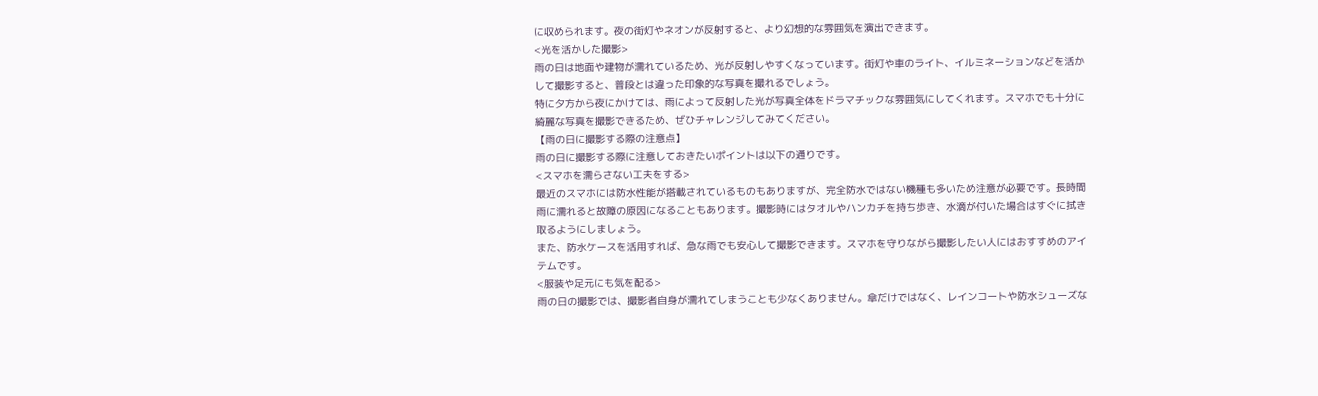に収められます。夜の街灯やネオンが反射すると、より幻想的な雰囲気を演出できます。
<光を活かした撮影>
雨の日は地面や建物が濡れているため、光が反射しやすくなっています。街灯や車のライト、イルミネーションなどを活かして撮影すると、普段とは違った印象的な写真を撮れるでしょう。
特に夕方から夜にかけては、雨によって反射した光が写真全体をドラマチックな雰囲気にしてくれます。スマホでも十分に綺麗な写真を撮影できるため、ぜひチャレンジしてみてください。
【雨の日に撮影する際の注意点】
雨の日に撮影する際に注意しておきたいポイントは以下の通りです。
<スマホを濡らさない工夫をする>
最近のスマホには防水性能が搭載されているものもありますが、完全防水ではない機種も多いため注意が必要です。長時間雨に濡れると故障の原因になることもあります。撮影時にはタオルやハンカチを持ち歩き、水滴が付いた場合はすぐに拭き取るようにしましょう。
また、防水ケースを活用すれば、急な雨でも安心して撮影できます。スマホを守りながら撮影したい人にはおすすめのアイテムです。
<服装や足元にも気を配る>
雨の日の撮影では、撮影者自身が濡れてしまうことも少なくありません。傘だけではなく、レインコートや防水シューズな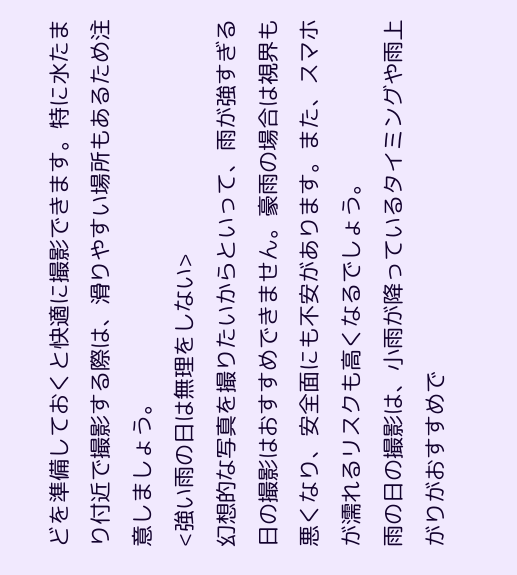どを準備しておくと快適に撮影できます。特に水たまり付近で撮影する際は、滑りやすい場所もあるため注意しましょう。
<強い雨の日は無理をしない>
幻想的な写真を撮りたいからといって、雨が強すぎる日の撮影はおすすめできません。豪雨の場合は視界も悪くなり、安全面にも不安があります。また、スマホが濡れるリスクも高くなるでしょう。
雨の日の撮影は、小雨が降っているタイミングや雨上がりがおすすめで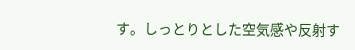す。しっとりとした空気感や反射す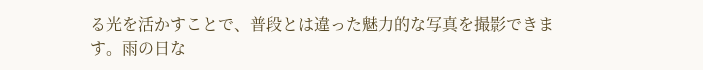る光を活かすことで、普段とは違った魅力的な写真を撮影できます。雨の日な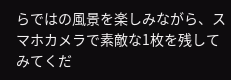らではの風景を楽しみながら、スマホカメラで素敵な1枚を残してみてくだ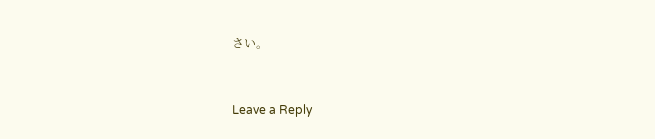さい。


Leave a Reply